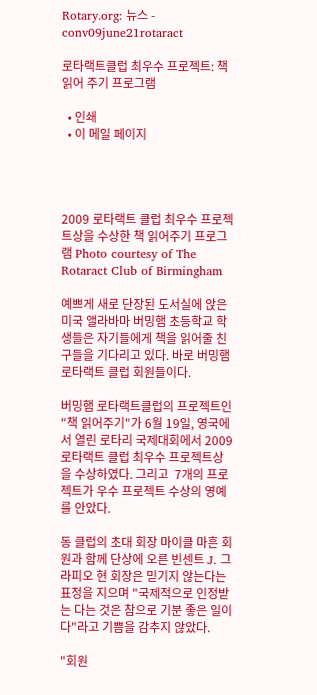Rotary.org: 뉴스 - conv09june21rotaract

로타랙트클럽 최우수 프로젝트: 책읽어 주기 프로그램

  • 인쇄
  • 이 메일 페이지




2009 로타랙트 클럽 최우수 프로젝트상을 수상한 책 읽어주기 프로그램 Photo courtesy of The Rotaract Club of Birmingham

예쁘게 새로 단장된 도서실에 앉은 미국 앨라바마 버밍햄 초등학교 학생들은 자기들에게 책을 읽어줄 친구들을 기다리고 있다. 바로 버밍햄 로타랙트 클럽 회원들이다.

버밍햄 로타랙트클럽의 프로젝트인 "책 읽어주기"가 6월 19일, 영국에서 열린 로타리 국제대회에서 2009 로타랙트 클럽 최우수 프로젝트상을 수상하였다. 그리고  7개의 프로젝트가 우수 프로젝트 수상의 영예를 안았다.

동 클럽의 초대 회장 마이클 마흔 회원과 함께 단상에 오른 빈센트 J. 그라피오 현 회장은 믿기지 않는다는 표정을 지으며 "국제적으로 인정받는 다는 것은 참으로 기분 좋은 일이다"라고 기쁨을 감추지 않았다.

"회원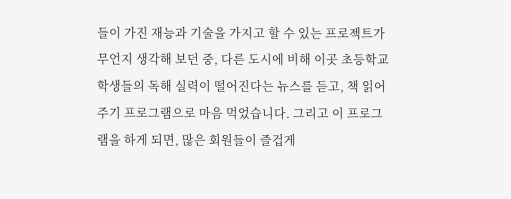들이 가진 재능과 기술을 가지고 할 수 있는 프로젝트가 무언지 생각해 보던 중, 다른 도시에 비해 이곳 초등학교 학생들의 독해 실력이 떨어진다는 뉴스를 듣고, 책 읽어주기 프로그램으로 마음 먹었습니다. 그리고 이 프로그램을 하게 되면, 많은 회원들이 즐겁게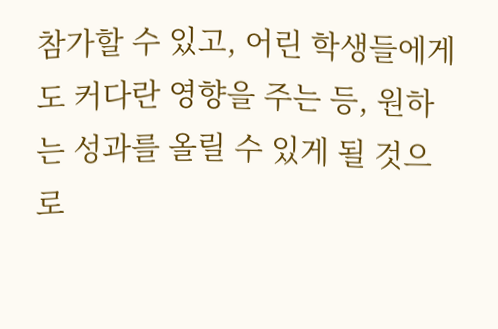참가할 수 있고, 어린 학생들에게도 커다란 영향을 주는 등, 원하는 성과를 올릴 수 있게 될 것으로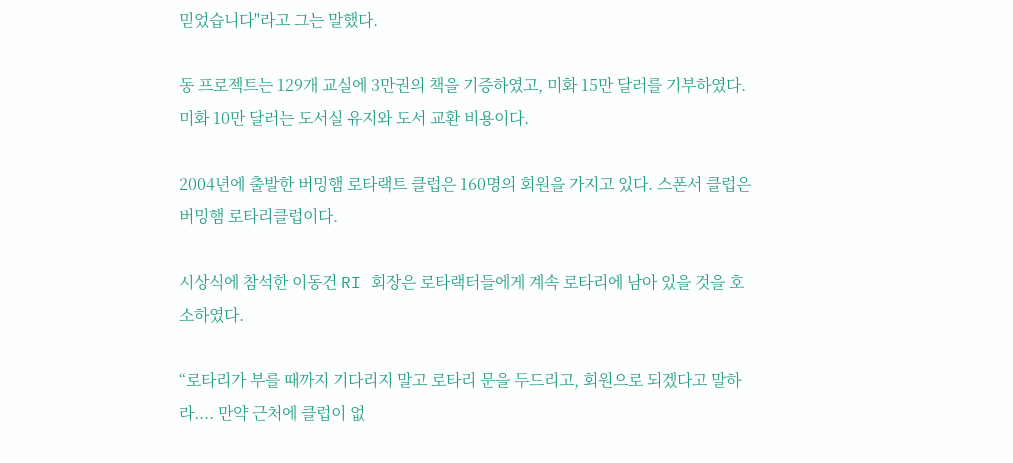믿었습니다"라고 그는 말했다.

동 프로젝트는 129개 교실에 3만권의 책을 기증하였고, 미화 15만 달러를 기부하였다. 미화 10만 달러는 도서실 유지와 도서 교환 비용이다.

2004년에 출발한 버밍햄 로타랙트 클럽은 160명의 회원을 가지고 있다. 스폰서 클럽은 버밍햄 로타리클럽이다.

시상식에 참석한 이동건 RI 회장은 로타랙터들에게 계속 로타리에 남아 있을 것을 호소하였다.

“로타리가 부를 때까지 기다리지 말고 로타리 문을 두드리고, 회원으로 되겠다고 말하라.... 만약 근처에 클럽이 없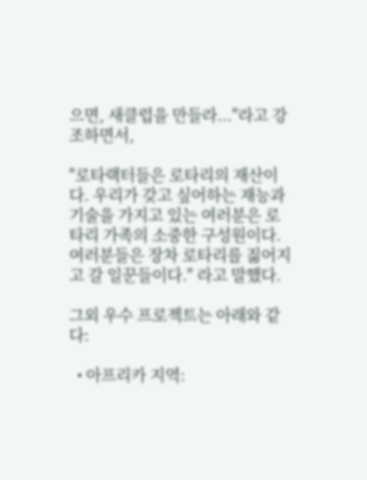으면, 새클럽을 만들라..."라고 강조하면서,

"로타랙터들은 로타리의 재산이다. 우리가 갖고 싶어하는 재능과 기술을 가지고 있는 여러분은 로타리 가족의 소중한 구성원이다. 여러분들은 장차 로타리를 짊어지고 갈 일꾼들이다." 라고 말했다.

그외 우수 프로젝트는 아래와 같다:

  • 아프리카 지역: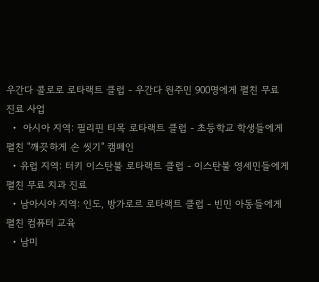우간다 콜로로 로타랙트 클럽 - 우간다 원주민 900명에게 펼친 무료 진료 사업
  •  아시아 지역: 필리핀 티목 로타랙트 클럽 - 초등학교 학생들에게 펼친 "깨끗하게 손 씻기" 캠페인
  • 유럽 지역: 터키 이스탄불 로타랙트 클럽 - 이스탄불 영세민들에게 펼친 무료 치과 진료
  • 남아시아 지역: 인도, 방가로르 로타랙트 클럽 - 빈민 아동들에게 펼친 컴퓨터 교육
  • 남미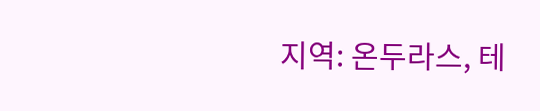지역: 온두라스, 테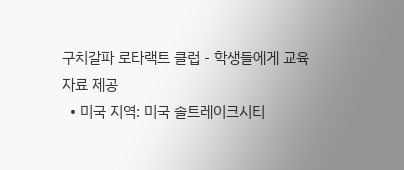구치갈파 로타랙트 클럽 - 학생들에게 교육 자료 제공
  • 미국 지역: 미국 솔트레이크시티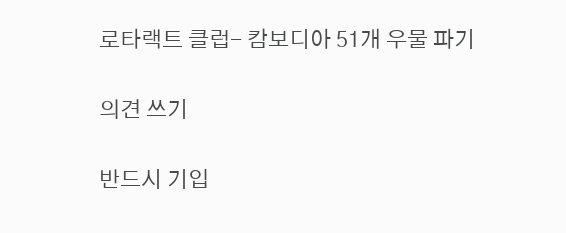로타랙트 클럽- 캄보디아 51개 우물 파기

의견 쓰기

반드시 기입